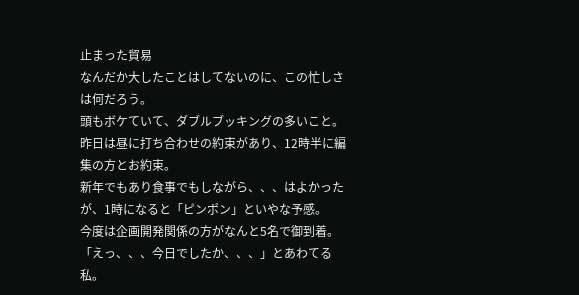止まった貿易
なんだか大したことはしてないのに、この忙しさは何だろう。
頭もボケていて、ダブルブッキングの多いこと。
昨日は昼に打ち合わせの約束があり、12時半に編集の方とお約束。
新年でもあり食事でもしながら、、、はよかったが、1時になると「ピンポン」といやな予感。
今度は企画開発関係の方がなんと5名で御到着。
「えっ、、、今日でしたか、、、」とあわてる私。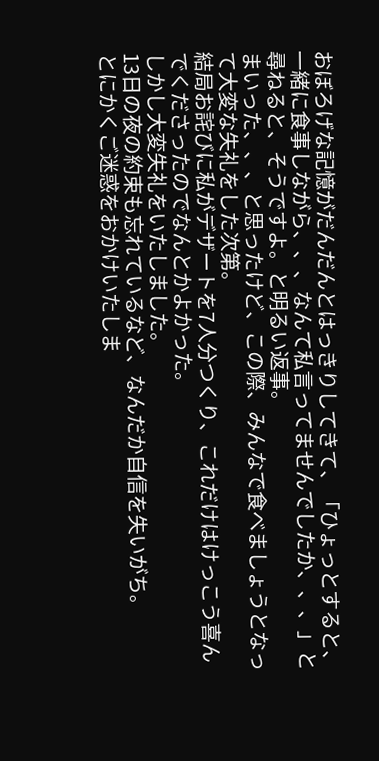おぼろげな記憶がだんだんとはっきりしてきて、「ひょっとすると、一緒に食事しながら、、、なんて私言ってませんでしたか、、、」と尋ねると、そうですよ。と明るい返事。
まいった、、、と思ったけど、この際、みんなで食べましょうとなって大変な失礼をした次第。
結局お詫びに私がデザートを7人分つくり、これだけはけっこう喜んでくださったのでなんとかよかった。
しかし大変失礼をいたしました。
13日の夜の約束も忘れているなど、なんだか自信を失いがち。
とにかくご迷惑をおかけいたしま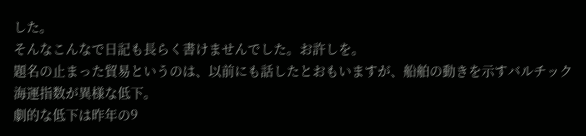した。
そんなこんなで日記も長らく書けませんでした。お許しを。
題名の止まった貿易というのは、以前にも話したとおもいますが、船舶の動きを示すバルチック海運指数が異様な低下。
劇的な低下は昨年の9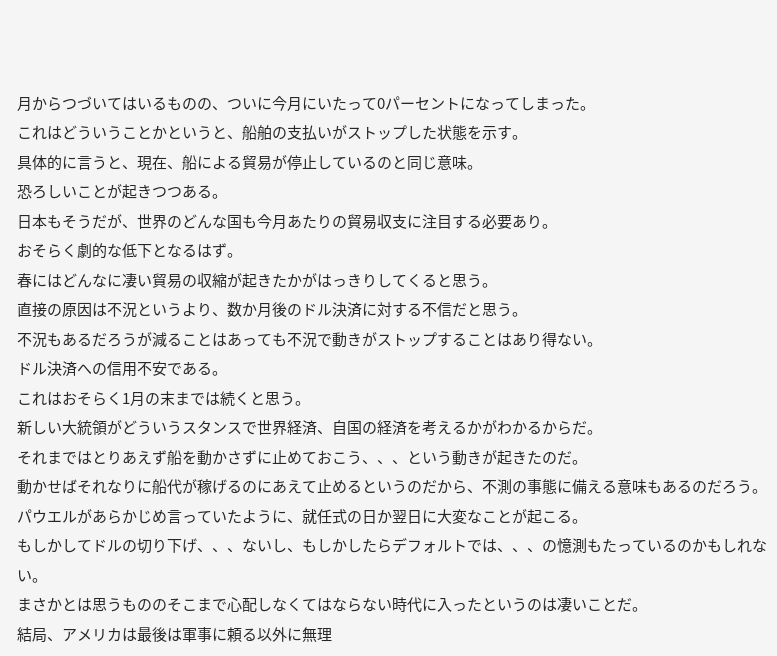月からつづいてはいるものの、ついに今月にいたって0パーセントになってしまった。
これはどういうことかというと、船舶の支払いがストップした状態を示す。
具体的に言うと、現在、船による貿易が停止しているのと同じ意味。
恐ろしいことが起きつつある。
日本もそうだが、世界のどんな国も今月あたりの貿易収支に注目する必要あり。
おそらく劇的な低下となるはず。
春にはどんなに凄い貿易の収縮が起きたかがはっきりしてくると思う。
直接の原因は不況というより、数か月後のドル決済に対する不信だと思う。
不況もあるだろうが減ることはあっても不況で動きがストップすることはあり得ない。
ドル決済への信用不安である。
これはおそらく1月の末までは続くと思う。
新しい大統領がどういうスタンスで世界経済、自国の経済を考えるかがわかるからだ。
それまではとりあえず船を動かさずに止めておこう、、、という動きが起きたのだ。
動かせばそれなりに船代が稼げるのにあえて止めるというのだから、不測の事態に備える意味もあるのだろう。
パウエルがあらかじめ言っていたように、就任式の日か翌日に大変なことが起こる。
もしかしてドルの切り下げ、、、ないし、もしかしたらデフォルトでは、、、の憶測もたっているのかもしれない。
まさかとは思うもののそこまで心配しなくてはならない時代に入ったというのは凄いことだ。
結局、アメリカは最後は軍事に頼る以外に無理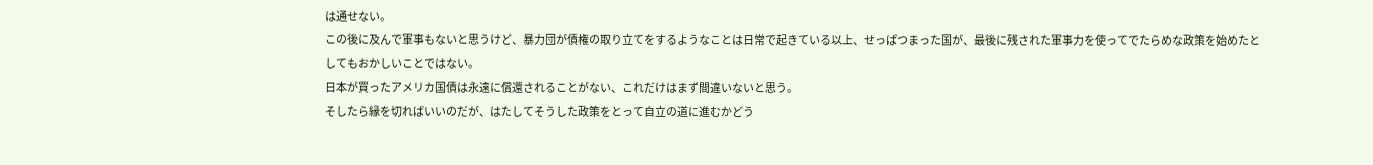は通せない。
この後に及んで軍事もないと思うけど、暴力団が債権の取り立てをするようなことは日常で起きている以上、せっぱつまった国が、最後に残された軍事力を使ってでたらめな政策を始めたとしてもおかしいことではない。
日本が買ったアメリカ国債は永遠に償還されることがない、これだけはまず間違いないと思う。
そしたら縁を切ればいいのだが、はたしてそうした政策をとって自立の道に進むかどう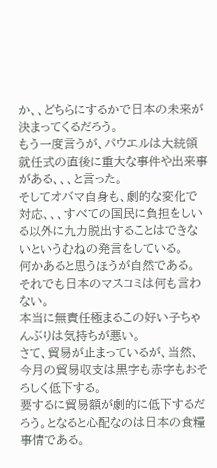か、、どちらにするかで日本の未来が決まってくるだろう。
もう一度言うが、パウエルは大統領就任式の直後に重大な事件や出来事がある、、、と言った。
そしてオバマ自身も、劇的な変化で対応、、、すべての国民に負担をしいる以外に九力脱出することはできないというむねの発言をしている。
何かあると思うほうが自然である。
それでも日本のマスコミは何も言わない。
本当に無責任極まるこの好い子ちゃんぶりは気持ちが悪い。
さて、貿易が止まっているが、当然、今月の貿易収支は黒字も赤字もおそろしく低下する。
要するに貿易額が劇的に低下するだろう。となると心配なのは日本の食糧事情である。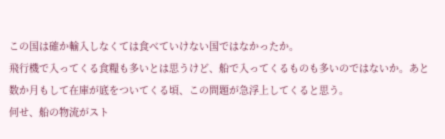この国は確か輸入しなくては食べていけない国ではなかったか。
飛行機で入ってくる食糧も多いとは思うけど、船で入ってくるものも多いのではないか。あと数か月もして在庫が底をついてくる頃、この問題が急浮上してくると思う。
何せ、船の物流がスト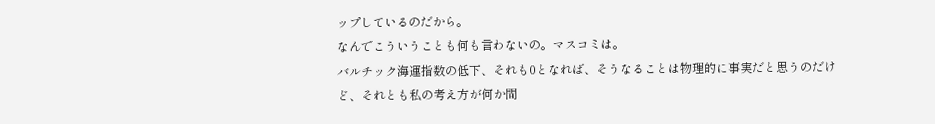ップしているのだから。
なんでこういうことも何も言わないの。マスコミは。
バルチック海運指数の低下、それも0となれば、そうなることは物理的に事実だと思うのだけど、それとも私の考え方が何か間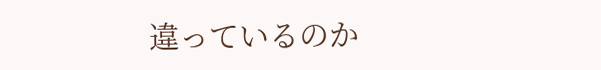違っているのか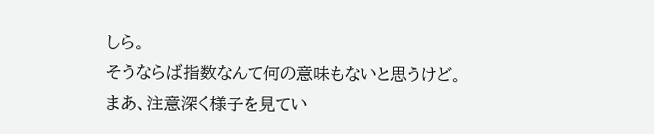しら。
そうならば指数なんて何の意味もないと思うけど。
まあ、注意深く様子を見てい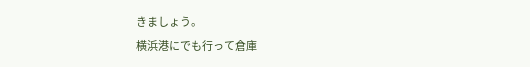きましょう。
横浜港にでも行って倉庫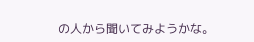の人から聞いてみようかな。